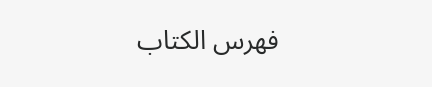فهرس الكتاب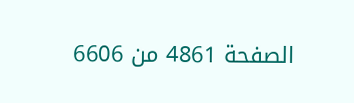الصفحة 4861 من 6606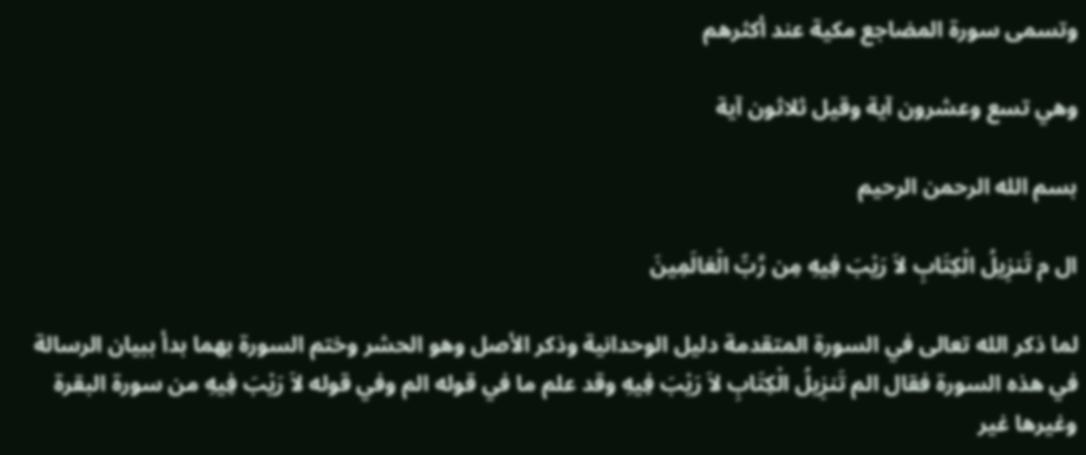وتسمى سورة المضاجع مكية عند أكثرهم

وهي تسع وعشرون آية وقيل ثلاثون آية

بسم الله الرحمن الرحيم

ال م تَنزِيلُ الْكِتَابِ لاَ رَيْبَ فِيهِ مِن رَّبِّ الْعَالَمِينَ

لما ذكر الله تعالى في السورة المتقدمة دليل الوحدانية وذكر الأصل وهو الحشر وختم السورة بهما بدأ ببيان الرسالة في هذه السورة فقال الم تَنزِيلُ الْكِتَابِ لاَ رَيْبَ فِيهِ وقد علم ما في قوله الم وفي قوله لاَ رَيْبَ فِيهِ من سورة البقرة وغيرها غير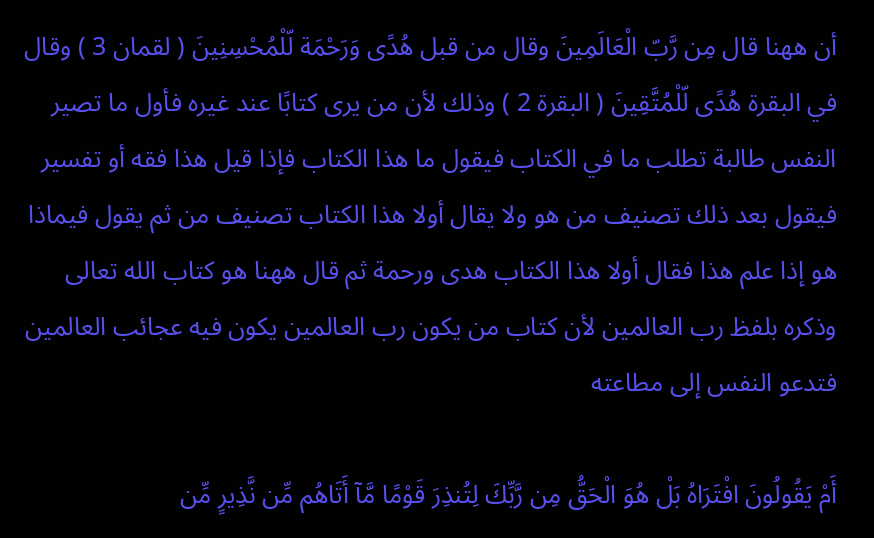أن ههنا قال مِن رَّبّ الْعَالَمِينَ وقال من قبل هُدًى وَرَحْمَة لّلْمُحْسِنِينَ ( لقمان 3 ) وقال في البقرة هُدًى لّلْمُتَّقِينَ ( البقرة 2 ) وذلك لأن من يرى كتابًا عند غيره فأول ما تصير النفس طالبة تطلب ما في الكتاب فيقول ما هذا الكتاب فإذا قيل هذا فقه أو تفسير فيقول بعد ذلك تصنيف من هو ولا يقال أولا هذا الكتاب تصنيف من ثم يقول فيماذا هو إذا علم هذا فقال أولا هذا الكتاب هدى ورحمة ثم قال ههنا هو كتاب الله تعالى وذكره بلفظ رب العالمين لأن كتاب من يكون رب العالمين يكون فيه عجائب العالمين فتدعو النفس إلى مطاعته

أَمْ يَقُولُونَ افْتَرَاهُ بَلْ هُوَ الْحَقُّ مِن رَّبِّكَ لِتُنذِرَ قَوْمًا مَّآ أَتَاهُم مِّن نَّذِيرٍ مِّن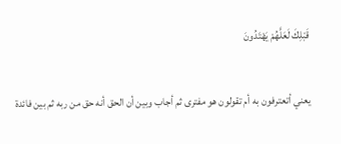قَبْلِكَ لَعَلَّهُمْ يَهْتَدُونَ

يعني أتعترفون به أم تقولون هو مفترى ثم أجاب وبين أن الحق أنه حق من ربه ثم بين فائدة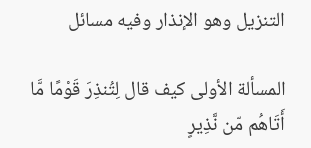التنزيل وهو الإنذار وفيه مسائل

المسألة الأولى كيف قال لِتُنذِرَ قَوْمًا مَّا أَتَاهُم مّن نَّذِيرٍ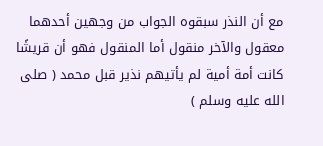مع أن النذر سبقوه الجواب من وجهين أحدهما معقول والآخر منقول أما المنقول فهو أن قريشًا كانت أمة أمية لم يأتيهم نذير قبل محمد ( صلى الله عليه وسلم )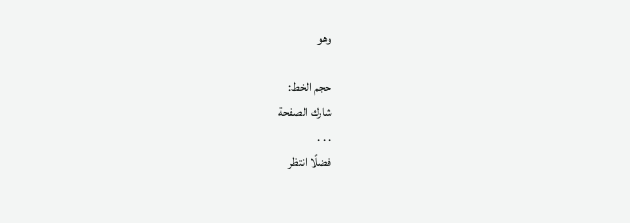وهو

حجم الخط:
شارك الصفحة
. . .
فضلًا انتظر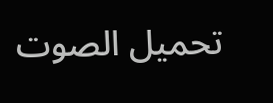تحميل الصوت